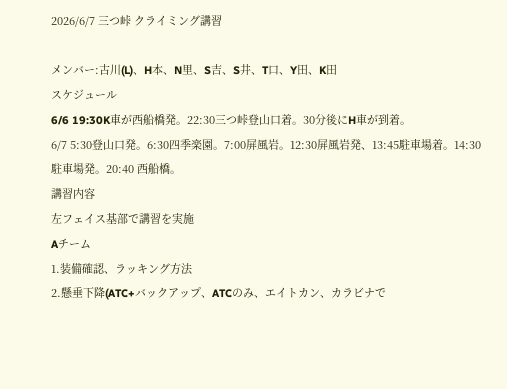2026/6/7 三つ峠 クライミング講習

メンバー:古川(L)、H本、N里、S吉、S井、T口、Y田、K田
スケジュール
6/6 19:30K車が西船橋発。22:30三つ峠登山口着。30分後にH車が到着。
6/7 5:30登山口発。6:30四季楽園。7:00屏風岩。12:30屏風岩発、13:45駐車場着。14:30駐車場発。20:40 西船橋。
講習内容
左フェイス基部で講習を実施
Aチーム
1.装備確認、ラッキング方法
2.懸垂下降(ATC+バックアップ、ATCのみ、エイトカン、カラビナで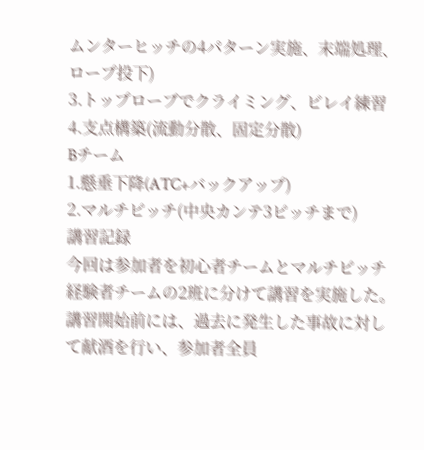ムンターヒッチの4パターン実施、末端処理、ロープ投下)
3.トップローブでクライミング、ビレイ練習
4.支点構築(流動分散、固定分散)
Bチーム
1.懸垂下降(ATC+バックアップ)
2.マルチピッチ(中央カンテ3ピッチまで)
講習記録
今回は参加者を初心者チームとマルチピッチ経験者チームの2班に分けて講習を実施した。講習開始前には、過去に発生した事故に対して献酒を行い、参加者全員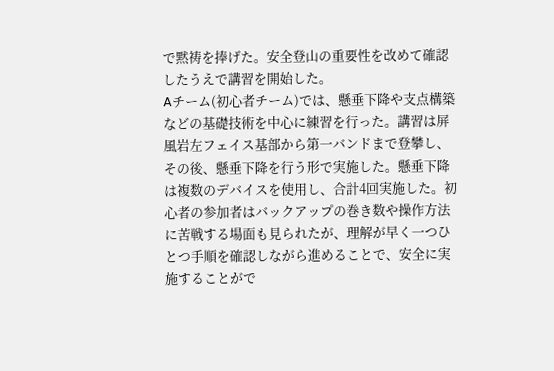で黙祷を捧げた。安全登山の重要性を改めて確認したうえで講習を開始した。
Aチーム(初心者チーム)では、懸垂下降や支点構築などの基礎技術を中心に練習を行った。講習は屏風岩左フェイス基部から第一バンドまで登攀し、その後、懸垂下降を行う形で実施した。懸垂下降は複数のデバイスを使用し、合計4回実施した。初心者の参加者はバックアップの巻き数や操作方法に苦戦する場面も見られたが、理解が早く一つひとつ手順を確認しながら進めることで、安全に実施することがで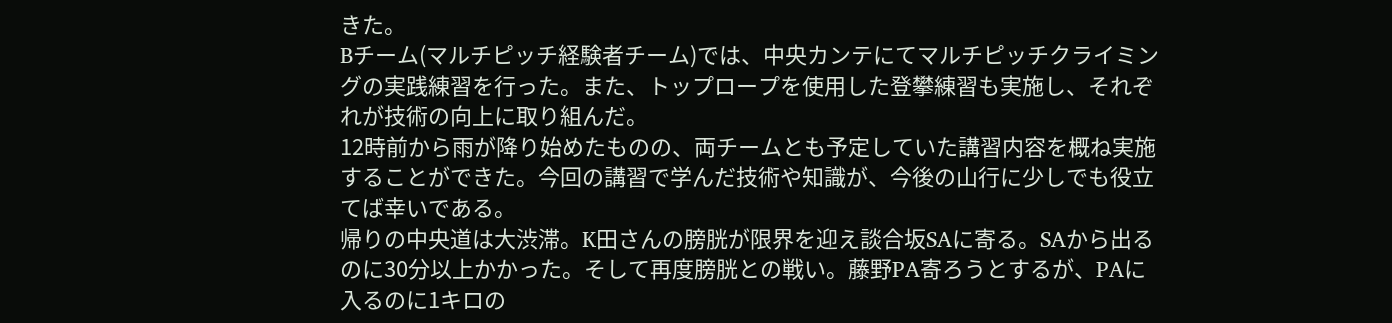きた。
Bチーム(マルチピッチ経験者チーム)では、中央カンテにてマルチピッチクライミングの実践練習を行った。また、トップロープを使用した登攀練習も実施し、それぞれが技術の向上に取り組んだ。
12時前から雨が降り始めたものの、両チームとも予定していた講習内容を概ね実施することができた。今回の講習で学んだ技術や知識が、今後の山行に少しでも役立てば幸いである。
帰りの中央道は大渋滞。K田さんの膀胱が限界を迎え談合坂SAに寄る。SAから出るのに30分以上かかった。そして再度膀胱との戦い。藤野PA寄ろうとするが、PAに入るのに1キロの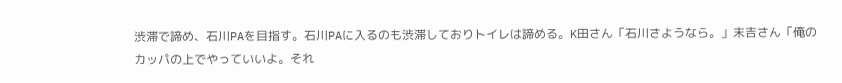渋滞で諦め、石川PAを目指す。石川PAに入るのも渋滞しておりトイレは諦める。K田さん「石川さようなら。」末吉さん「俺のカッパの上でやっていいよ。それ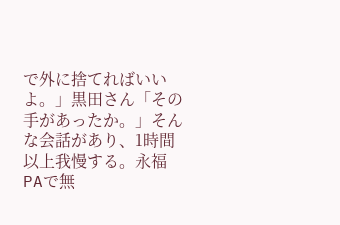で外に捨てればいいよ。」黒田さん「その手があったか。」そんな会話があり、1時間以上我慢する。永福PAで無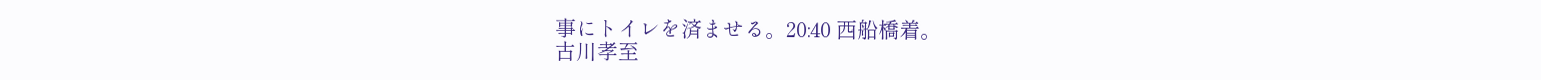事にトイレを済ませる。20:40 西船橋着。
古川孝至